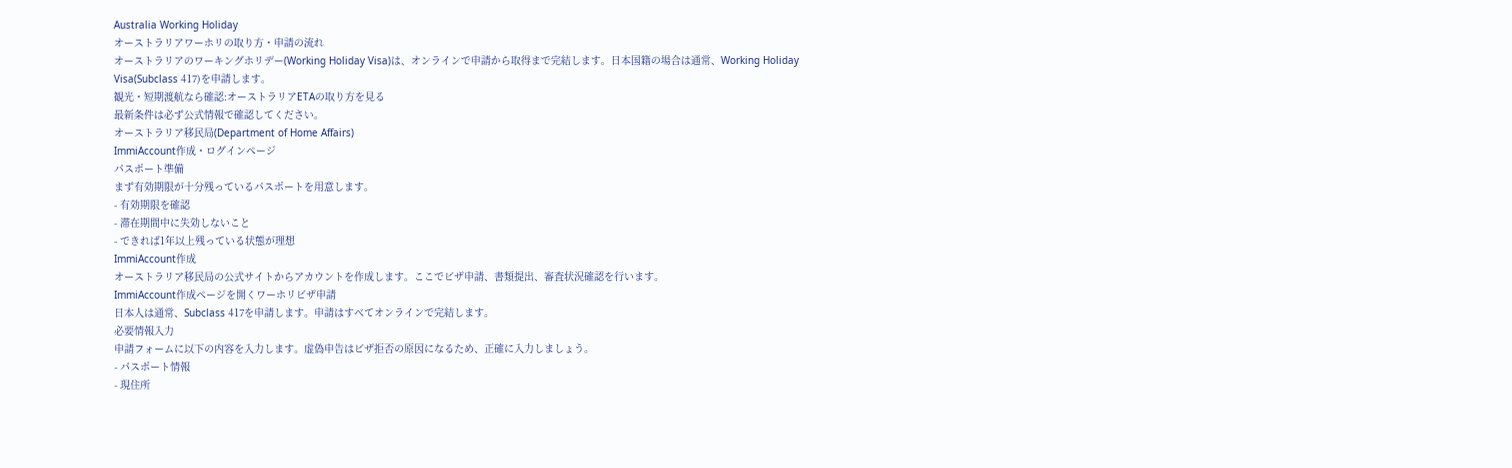Australia Working Holiday
オーストラリアワーホリの取り方・申請の流れ
オーストラリアのワーキングホリデー(Working Holiday Visa)は、オンラインで申請から取得まで完結します。日本国籍の場合は通常、Working Holiday Visa(Subclass 417)を申請します。
観光・短期渡航なら確認:オーストラリアETAの取り方を見る
最新条件は必ず公式情報で確認してください。
オーストラリア移民局(Department of Home Affairs)
ImmiAccount作成・ログインページ
パスポート準備
まず有効期限が十分残っているパスポートを用意します。
- 有効期限を確認
- 滞在期間中に失効しないこと
- できれば1年以上残っている状態が理想
ImmiAccount作成
オーストラリア移民局の公式サイトからアカウントを作成します。ここでビザ申請、書類提出、審査状況確認を行います。
ImmiAccount作成ページを開くワーホリビザ申請
日本人は通常、Subclass 417を申請します。申請はすべてオンラインで完結します。
必要情報入力
申請フォームに以下の内容を入力します。虚偽申告はビザ拒否の原因になるため、正確に入力しましょう。
- パスポート情報
- 現住所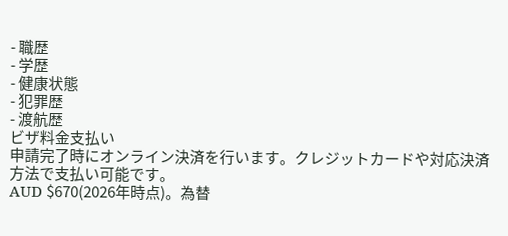- 職歴
- 学歴
- 健康状態
- 犯罪歴
- 渡航歴
ビザ料金支払い
申請完了時にオンライン決済を行います。クレジットカードや対応決済方法で支払い可能です。
AUD $670(2026年時点)。為替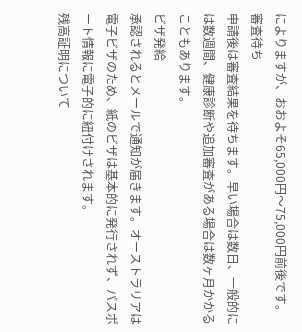によりますが、おおよそ65,000円〜75,000円前後です。
審査待ち
申請後は審査結果を待ちます。早い場合は数日、一般的には数週間、健康診断や追加審査がある場合は数ヶ月かかることもあります。
ビザ発給
承認されるとメールで通知が届きます。オーストラリアは電子ビザのため、紙のビザは基本的に発行されず、パスポート情報に電子的に紐付けされます。
残高証明について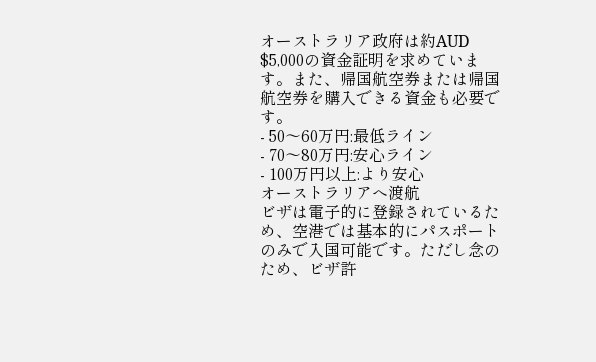オーストラリア政府は約AUD $5,000の資金証明を求めています。また、帰国航空券または帰国航空券を購入できる資金も必要です。
- 50〜60万円:最低ライン
- 70〜80万円:安心ライン
- 100万円以上:より安心
オーストラリアへ渡航
ビザは電子的に登録されているため、空港では基本的にパスポートのみで入国可能です。ただし念のため、ビザ許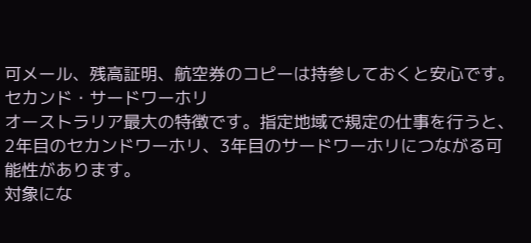可メール、残高証明、航空券のコピーは持参しておくと安心です。
セカンド・サードワーホリ
オーストラリア最大の特徴です。指定地域で規定の仕事を行うと、2年目のセカンドワーホリ、3年目のサードワーホリにつながる可能性があります。
対象にな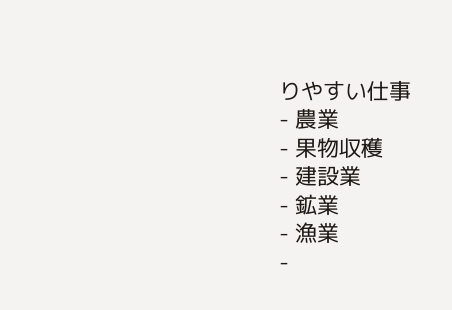りやすい仕事
- 農業
- 果物収穫
- 建設業
- 鉱業
- 漁業
-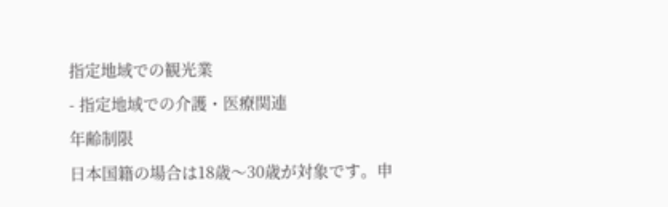指定地域での観光業
- 指定地域での介護・医療関連
年齢制限
日本国籍の場合は18歳〜30歳が対象です。申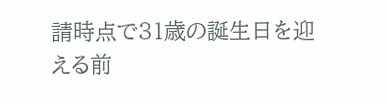請時点で31歳の誕生日を迎える前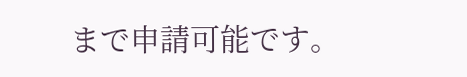まで申請可能です。